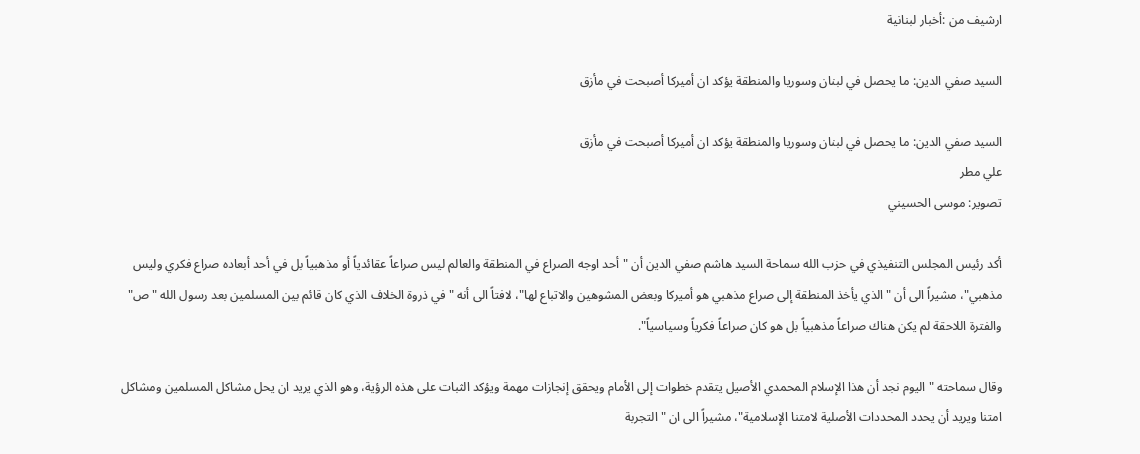ارشيف من :أخبار لبنانية

السيد صفي الدين: ما يحصل في لبنان وسوريا والمنطقة يؤكد ان أميركا أصبحت في مأزق

السيد صفي الدين: ما يحصل في لبنان وسوريا والمنطقة يؤكد ان أميركا أصبحت في مأزق
علي مطر
تصوير: موسى الحسيني

أكد رئيس المجلس التنفيذي في حزب الله سماحة السيد هاشم صفي الدين أن "أحد اوجه الصراع في المنطقة والعالم ليس صراعاً عقائدياً أو مذهبياً بل في أحد أبعاده صراع فكري وليس مذهبي"، مشيراً الى أن "الذي يأخذ المنطقة إلى صراع مذهبي هو أميركا وبعض المشوهين والاتباع لها"، لافتاً الى أنه "في ذروة الخلاف الذي كان قائم بين المسلمين بعد رسول الله "ص" والفترة اللاحقة لم يكن هناك صراعاً مذهبياً بل هو كان صراعاً فكرياً وسياسياً".

وقال سماحته "اليوم نجد أن هذا الإسلام المحمدي الأصيل يتقدم خطوات إلى الأمام ويحقق إنجازات مهمة ويؤكد الثبات على هذه الرؤية، وهو الذي يريد ان يحل مشاكل المسلمين ومشاكل امتنا ويريد أن يحدد المحددات الأصلية لامتنا الإسلامية"، مشيراً الى ان " التجربة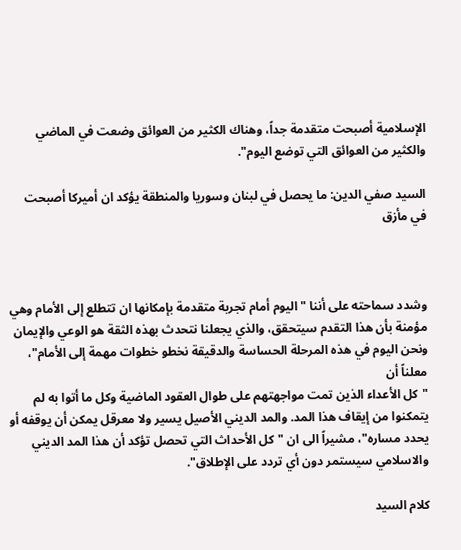الإسلامية أصبحت متقدمة جداً، وهناك الكثير من العوائق وضعت في الماضي والكثير من العوائق التي توضع اليوم".

السيد صفي الدين: ما يحصل في لبنان وسوريا والمنطقة يؤكد ان أميركا أصبحت في مأزق



وشدد سماحته على أننا "اليوم أمام تجربة متقدمة بإمكانها ان تتطلع إلى الأمام وهي مؤمنة بأن هذا التقدم سيتحقق، والذي يجعلنا نتحدث بهذه الثقة هو الوعي والإيمان ونحن اليوم في هذه المرحلة الحساسة والدقيقة نخطو خطوات مهمة إلى الأمام"، معلناً أن
"كل الأعداء الذين تمت مواجهتهم على طوال العقود الماضية وكل ما أتوا به لم يتمكنوا من إيقاف هذا المد. والمد الديني الأصيل يسير ولا معرقل يمكن أن يوقفه أو يحدد مساره"، مشيراً الى ان "كل الأحداث التي تحصل تؤكد أن هذا المد الديني والاسلامي سيستمر دون أي تردد على الإطلاق".

كلام السيد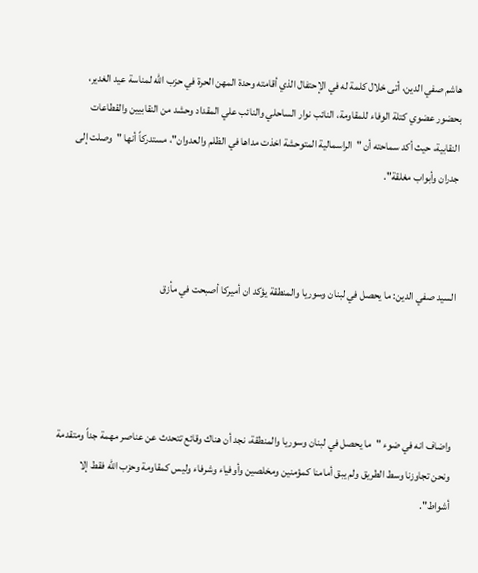هاشم صفي الدين، أتى خلال كلمة له في الإحتفال الذي أقامته وحدة المهن الحرة في حزب الله لمناسة عيد الغدير، بحضور عضوي كتلة الوفاء للمقاومة، النائب نوار الساحلي والنائب علي المقداد وحشد من النقابيين والقطاعات النقابية، حيث أكد سماحته أن "الراسمالية المتوحشة اخذت مداها في الظلم والعدوان"، مستدركاً أنها "وصلت إلى جدران وأبواب مغلقة".



السيد صفي الدين: ما يحصل في لبنان وسوريا والمنطقة يؤكد ان أميركا أصبحت في مأزق




واضاف انه في ضوء "ما يحصل في لبنان وسوريا والمنطقة، نجد أن هناك وقائع تتحدث عن عناصر مهمة جداً ومتقدمة ونحن تجاوزنا وسط الطريق ولم يبق أمامنا كمؤمنين ومخلصين وأوفياء وشرفاء وليس كمقاومة وحزب الله فقط إلا أشواط".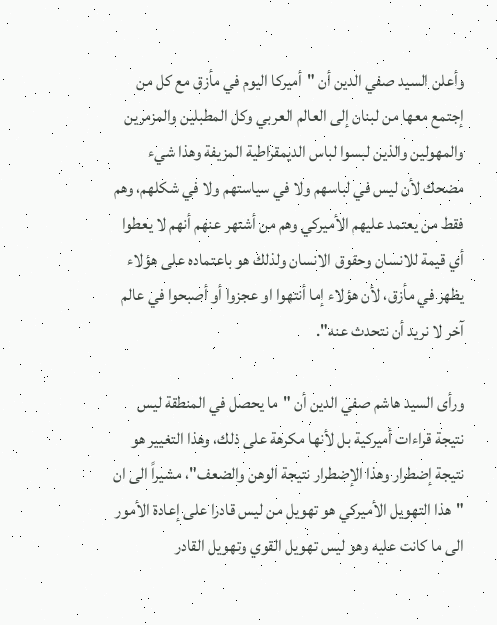وأعلن السيد صفي الدين أن "أميركا اليوم في مأزق مع كل من إجتمع معها من لبنان إلى العالم العربي وكل المطبلين والمزمرين والمهولين والذين لبسوا لباس الديمقراطية المزيفة وهذا شيء مضحك لأن ليس في لباسهم ولا في سياستهم ولا في شكلهم، وهم فقط من يعتمد عليهم الأميركي وهم من أشتهر عنهم أنهم لا يعطوا أي قيمة للانسان وحقوق الانسان ولذلك هو باعتماده على هؤلاء يظهر في مأزق، لأن هؤلاء إما أنتهوا او عجزوا أو أصبحوا في عالم آخر لا نريد أن نتحدث عنه".

ورأى السيد هاشم صفي الدين أن "ما يحصل في المنطقة ليس نتيجة قراءات أميركية بل لأنها مكرهة على ذلك، وهذا التغيير هو نتيجة إضطرار وهذا الإضطرار نتيجة الوهن والضعف"، مشيراً الى ان "هذا التهويل الأميركي هو تهويل من ليس قادرا على إعادة الأمور الى ما كانت عليه وهو ليس تهويل القوي وتهويل القادر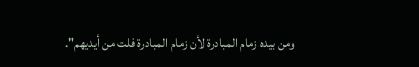ومن بيده زمام المبادرة لأن زمام المبادرة فلت من أيديهم".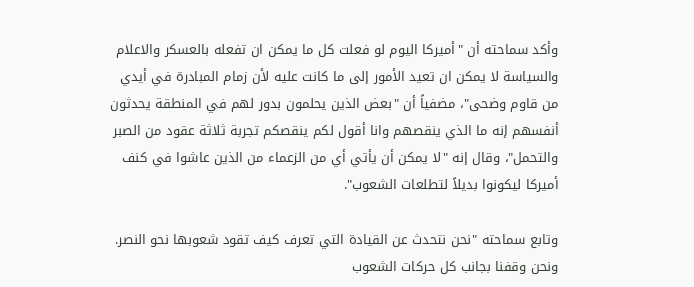وأكد سماحته أن "أميركا اليوم لو فعلت كل ما يمكن ان تفعله بالعسكر والاعلام والسياسة لا يمكن ان تعيد الأمور إلى ما كانت عليه لأن زمام المبادرة في أيدي من قاوم وضحى"، مضفياً أن "بعض الذين يحلمون بدور لهم في المنطقة يحدثون أنفسهم إنه ما الذي ينقصهم وانا أقول لكم ينقصكم تجربة ثلاثة عقود من الصبر والتحمل"، وقال إنه "لا يمكن أن يأتي أي من الزعماء من الذين عاشوا في كنف أميركا ليكونوا بديلاً لتطلعات الشعوب".

وتابع سماحته "نحن نتحدث عن القيادة التي تعرف كيف تقود شعوبها نحو النصر. ونحن وقفنا بجانب كل حركات الشعوب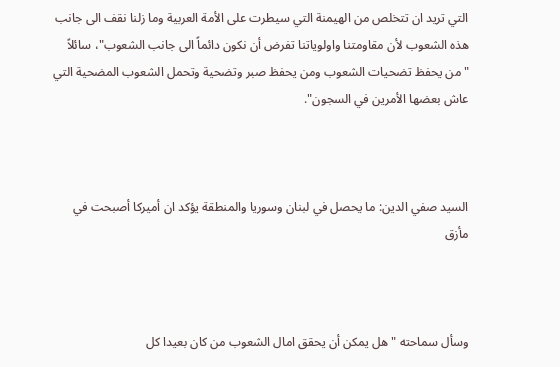التي تريد ان تتخلص من الهيمنة التي سيطرت على الأمة العربية وما زلنا نقف الى جانب هذه الشعوب لأن مقاومتنا واولوياتنا تفرض أن نكون دائماً الى جانب الشعوب"، سائلاً "من يحفظ تضحيات الشعوب ومن يحفظ صبر وتضحية وتحمل الشعوب المضحية التي عاش بعضها الأمرين في السجون".



السيد صفي الدين: ما يحصل في لبنان وسوريا والمنطقة يؤكد ان أميركا أصبحت في مأزق



وسأل سماحته "هل يمكن أن يحقق امال الشعوب من كان بعيدا كل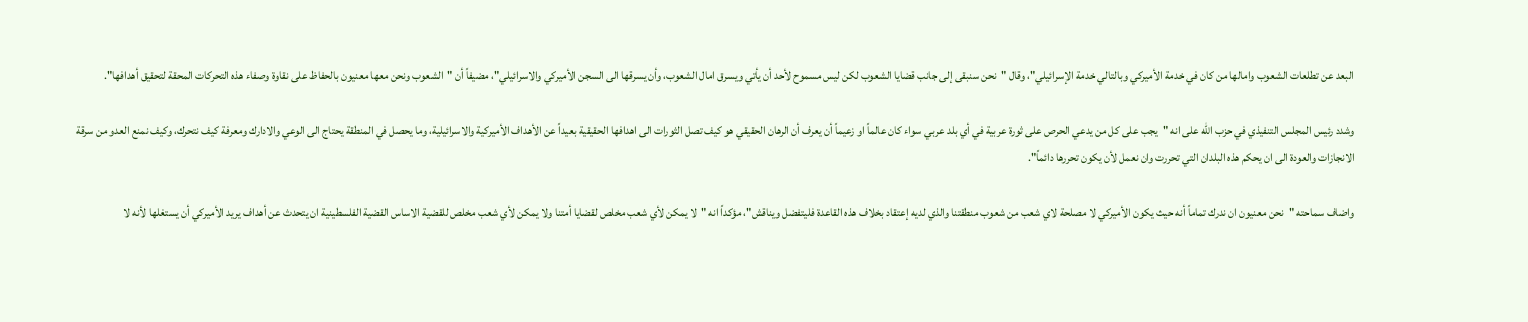البعد عن تطلعات الشعوب وامالها من كان في خدمة الأميركي وبالتالي خدمة الإسرائيلي"، وقال "نحن سنبقى إلى جانب قضايا الشعوب لكن ليس مسموح لأحد أن يأتي ويسرق امال الشعوب، وأن يسرقها الى السجن الأميركي والاسرائيلي"، مضيفاً أن "الشعوب ونحن معها معنيون بالحفاظ على نقاوة وصفاء هذه التحركات المحقة لتحقيق أهدافها".

وشدد رئيس المجلس التنفيذي في حزب الله على انه "يجب على كل من يدعي الحرص على ثورة عربية في أي بلد عربي سواء كان عالماً او زعيماً أن يعرف أن الرهان الحقيقي هو كيف تصل الثورات الى اهدافها الحقيقية بعيداً عن الأهداف الأميركية والاسرائيلية، وما يحصل في المنطقة يحتاج الى الوعي والادارك ومعرفة كيف نتحرك، وكيف نمنع العدو من سرقة الانجازات والعودة الى ان يحكم هذه البلدان التي تحررت وان نعمل لأن يكون تحررها دائماً".

واضاف سماحته "نحن معنيون ان ندرك تماماً أنه حيث يكون الأميركي لا مصلحة لاي شعب من شعوب منطقتنا والذي لديه إعتقاد بخلاف هذه القاعدة فليتفضل ويناقش"، مؤكداً انه "لا يمكن لأي شعب مخلص لقضايا أمتنا ولا يمكن لأي شعب مخلص للقضية الاساس القضية الفلسطينية ان يتحدث عن أهداف يريد الأميركي أن يستغلها لأنه لا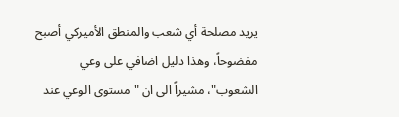يريد مصلحة أي شعب والمنطق الأميركي أصبح مفضوحاً، وهذا دليل اضافي على وعي الشعوب"، مشيراً الى ان "مستوى الوعي عند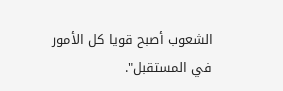الشعوب أصبح قويا كل الأمور في المستقبل".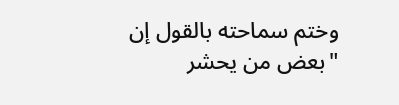وختم سماحته بالقول إن "بعض من يحشر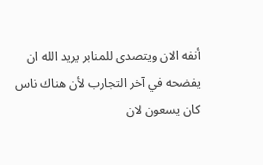أنفه الان ويتصدى للمنابر يريد الله ان يفضحه في آخر التجارب لأن هناك ناس كان يسعون لان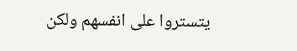يتستروا على انفسهم ولكن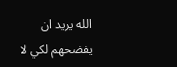الله يريد ان يفضحهم لكي لا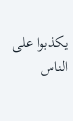يكذبوا على الناس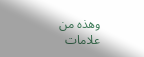وهذه من علامات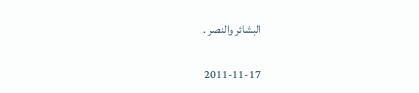البشائر والنصر .

2011-11-17